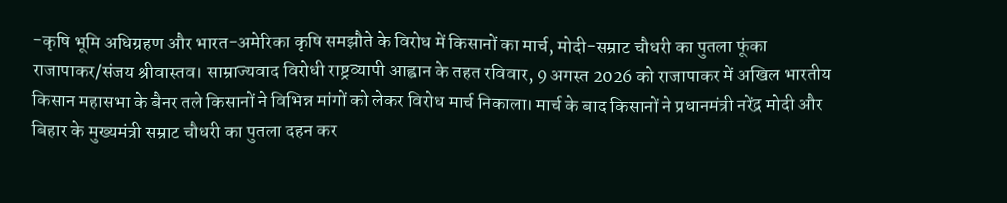-कृषि भूमि अधिग्रहण और भारत-अमेरिका कृषि समझौते के विरोध में किसानों का मार्च, मोदी-सम्राट चौधरी का पुतला फूंका
राजापाकर/संजय श्रीवास्तव। साम्राज्यवाद विरोधी राष्ट्रव्यापी आह्वान के तहत रविवार, 9 अगस्त 2026 को राजापाकर में अखिल भारतीय किसान महासभा के बैनर तले किसानों ने विभिन्न मांगों को लेकर विरोध मार्च निकाला। मार्च के बाद किसानों ने प्रधानमंत्री नरेंद्र मोदी और बिहार के मुख्यमंत्री सम्राट चौधरी का पुतला दहन कर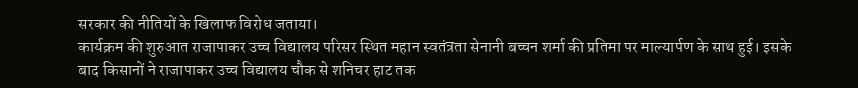सरकार की नीतियों के खिलाफ विरोध जताया।
कार्यक्रम की शुरुआत राजापाकर उच्च विद्यालय परिसर स्थित महान स्वतंत्रता सेनानी बच्चन शर्मा की प्रतिमा पर माल्यार्पण के साथ हुई। इसके बाद किसानों ने राजापाकर उच्च विद्यालय चौक से शनिचर हाट तक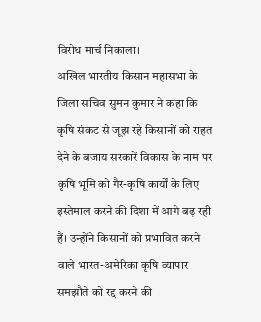विरोध मार्च निकाला।
अखिल भारतीय किसान महासभा के जिला सचिव सुमन कुमार ने कहा कि कृषि संकट से जूझ रहे किसानों को राहत देने के बजाय सरकारें विकास के नाम पर कृषि भूमि को गैर-कृषि कार्यों के लिए इस्तेमाल करने की दिशा में आगे बढ़ रही हैं। उन्होंने किसानों को प्रभावित करने वाले भारत-अमेरिका कृषि व्यापार समझौते को रद्द करने की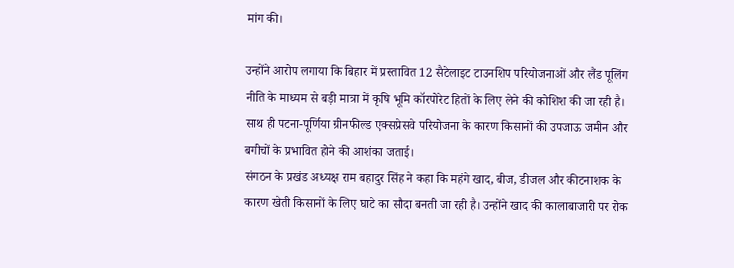मांग की।

उन्होंने आरोप लगाया कि बिहार में प्रस्तावित 12 सैटेलाइट टाउनशिप परियोजनाओं और लैंड पूलिंग नीति के माध्यम से बड़ी मात्रा में कृषि भूमि कॉरपोरेट हितों के लिए लेने की कोशिश की जा रही है। साथ ही पटना-पूर्णिया ग्रीनफील्ड एक्सप्रेसवे परियोजना के कारण किसानों की उपजाऊ जमीन और बगीचों के प्रभावित होने की आशंका जताई।
संगठन के प्रखंड अध्यक्ष राम बहादुर सिंह ने कहा कि महंगे खाद, बीज, डीजल और कीटनाशक के कारण खेती किसानों के लिए घाटे का सौदा बनती जा रही है। उन्होंने खाद की कालाबाजारी पर रोक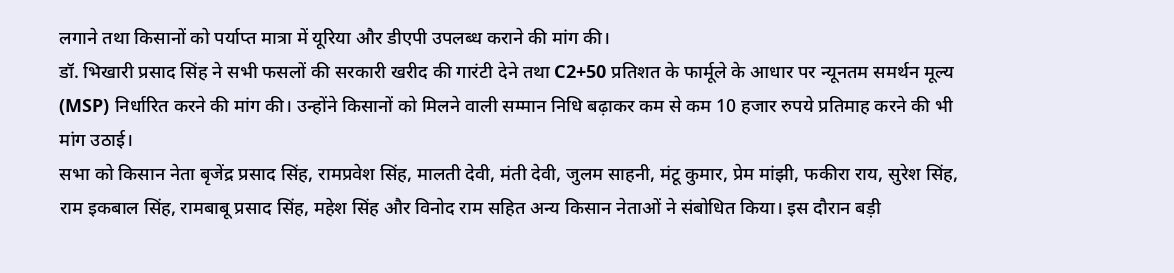लगाने तथा किसानों को पर्याप्त मात्रा में यूरिया और डीएपी उपलब्ध कराने की मांग की।
डॉ. भिखारी प्रसाद सिंह ने सभी फसलों की सरकारी खरीद की गारंटी देने तथा C2+50 प्रतिशत के फार्मूले के आधार पर न्यूनतम समर्थन मूल्य (MSP) निर्धारित करने की मांग की। उन्होंने किसानों को मिलने वाली सम्मान निधि बढ़ाकर कम से कम 10 हजार रुपये प्रतिमाह करने की भी मांग उठाई।
सभा को किसान नेता बृजेंद्र प्रसाद सिंह, रामप्रवेश सिंह, मालती देवी, मंती देवी, जुलम साहनी, मंटू कुमार, प्रेम मांझी, फकीरा राय, सुरेश सिंह, राम इकबाल सिंह, रामबाबू प्रसाद सिंह, महेश सिंह और विनोद राम सहित अन्य किसान नेताओं ने संबोधित किया। इस दौरान बड़ी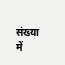संख्या में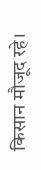किसान मौजूद रहे।